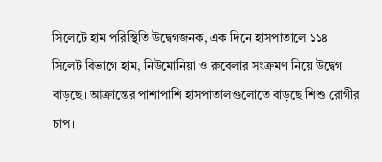সিলেটে হাম পরিস্থিতি উদ্বেগজনক, এক দিনে হাসপাতালে ১১৪
সিলেট বিভাগে হাম, নিউমোনিয়া ও রুবেলার সংক্রমণ নিয়ে উদ্বেগ বাড়ছে। আক্রান্তের পাশাপাশি হাসপাতালগুলোতে বাড়ছে শিশু রোগীর চাপ।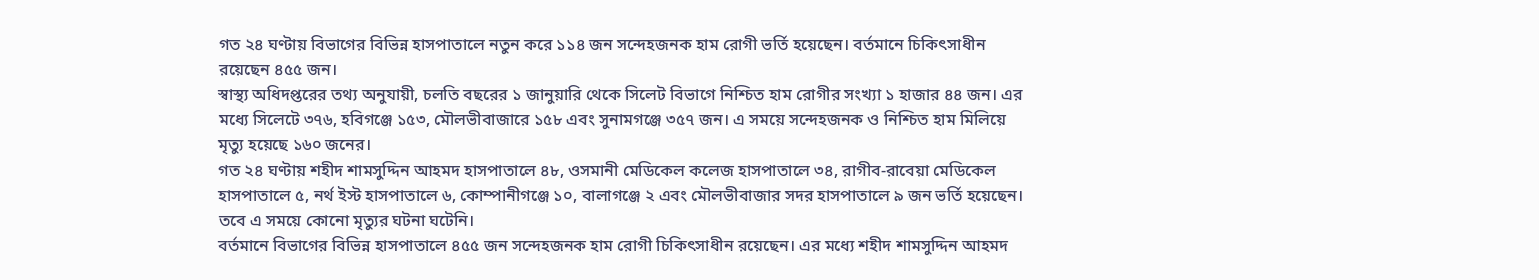গত ২৪ ঘণ্টায় বিভাগের বিভিন্ন হাসপাতালে নতুন করে ১১৪ জন সন্দেহজনক হাম রোগী ভর্তি হয়েছেন। বর্তমানে চিকিৎসাধীন রয়েছেন ৪৫৫ জন।
স্বাস্থ্য অধিদপ্তরের তথ্য অনুযায়ী, চলতি বছরের ১ জানুয়ারি থেকে সিলেট বিভাগে নিশ্চিত হাম রোগীর সংখ্যা ১ হাজার ৪৪ জন। এর মধ্যে সিলেটে ৩৭৬, হবিগঞ্জে ১৫৩, মৌলভীবাজারে ১৫৮ এবং সুনামগঞ্জে ৩৫৭ জন। এ সময়ে সন্দেহজনক ও নিশ্চিত হাম মিলিয়ে মৃত্যু হয়েছে ১৬০ জনের।
গত ২৪ ঘণ্টায় শহীদ শামসুদ্দিন আহমদ হাসপাতালে ৪৮, ওসমানী মেডিকেল কলেজ হাসপাতালে ৩৪, রাগীব-রাবেয়া মেডিকেল হাসপাতালে ৫, নর্থ ইস্ট হাসপাতালে ৬, কোম্পানীগঞ্জে ১০, বালাগঞ্জে ২ এবং মৌলভীবাজার সদর হাসপাতালে ৯ জন ভর্তি হয়েছেন। তবে এ সময়ে কোনো মৃত্যুর ঘটনা ঘটেনি।
বর্তমানে বিভাগের বিভিন্ন হাসপাতালে ৪৫৫ জন সন্দেহজনক হাম রোগী চিকিৎসাধীন রয়েছেন। এর মধ্যে শহীদ শামসুদ্দিন আহমদ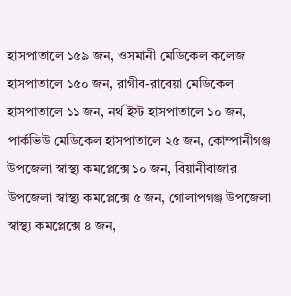হাসপাতালে ১৫৯ জন, ওসমানী মেডিকেল কলেজ হাসপাতালে ১৫০ জন, রাগীব-রাবেয়া মেডিকেল হাসপাতালে ১১ জন, নর্থ ইস্ট হাসপাতালে ১০ জন, পার্কভিউ মেডিকেল হাসপাতালে ২৫ জন, কোম্পানীগঞ্জ উপজেলা স্বাস্থ্য কমপ্লেক্সে ১০ জন, বিয়ানীবাজার উপজেলা স্বাস্থ্য কমপ্লেক্সে ৫ জন, গোলাপগঞ্জ উপজেলা স্বাস্থ্য কমপ্লেক্সে ৪ জন,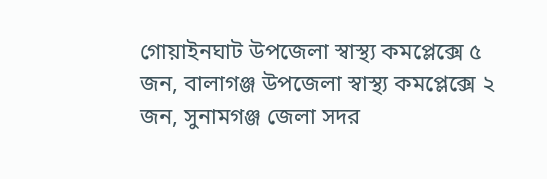গোয়াইনঘাট উপজেলা স্বাস্থ্য কমপ্লেক্সে ৫ জন, বালাগঞ্জ উপজেলা স্বাস্থ্য কমপ্লেক্সে ২ জন, সুনামগঞ্জ জেলা সদর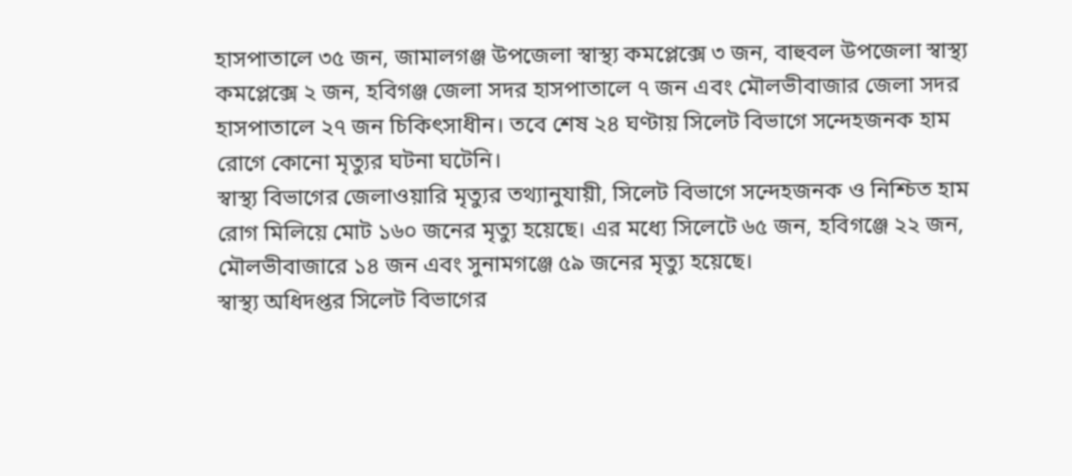হাসপাতালে ৩৫ জন, জামালগঞ্জ উপজেলা স্বাস্থ্য কমপ্লেক্সে ৩ জন, বাহুবল উপজেলা স্বাস্থ্য কমপ্লেক্সে ২ জন, হবিগঞ্জ জেলা সদর হাসপাতালে ৭ জন এবং মৌলভীবাজার জেলা সদর হাসপাতালে ২৭ জন চিকিৎসাধীন। তবে শেষ ২৪ ঘণ্টায় সিলেট বিভাগে সন্দেহজনক হাম রোগে কোনো মৃত্যুর ঘটনা ঘটেনি।
স্বাস্থ্য বিভাগের জেলাওয়ারি মৃত্যুর তথ্যানুযায়ী, সিলেট বিভাগে সন্দেহজনক ও নিশ্চিত হাম রোগ মিলিয়ে মোট ১৬০ জনের মৃত্যু হয়েছে। এর মধ্যে সিলেটে ৬৫ জন, হবিগঞ্জে ২২ জন, মৌলভীবাজারে ১৪ জন এবং সুনামগঞ্জে ৫৯ জনের মৃত্যু হয়েছে।
স্বাস্থ্য অধিদপ্তর সিলেট বিভাগের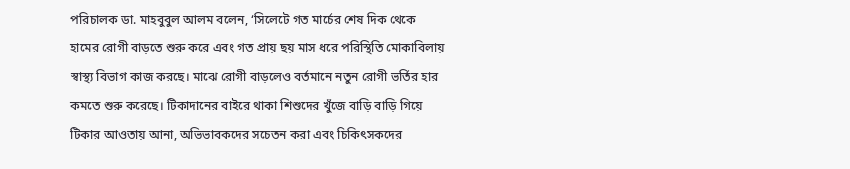পরিচালক ডা. মাহবুবুল আলম বলেন, ‘সিলেটে গত মার্চের শেষ দিক থেকে হামের রোগী বাড়তে শুরু করে এবং গত প্রায় ছয় মাস ধরে পরিস্থিতি মোকাবিলায় স্বাস্থ্য বিভাগ কাজ করছে। মাঝে রোগী বাড়লেও বর্তমানে নতুন রোগী ভর্তির হার কমতে শুরু করেছে। টিকাদানের বাইরে থাকা শিশুদের খুঁজে বাড়ি বাড়ি গিয়ে টিকার আওতায় আনা, অভিভাবকদের সচেতন করা এবং চিকিৎসকদের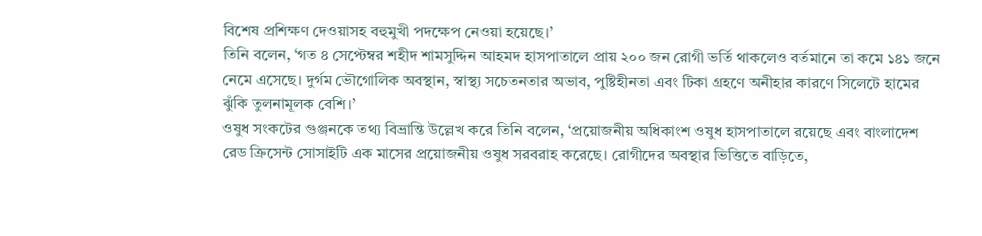বিশেষ প্রশিক্ষণ দেওয়াসহ বহুমুখী পদক্ষেপ নেওয়া হয়েছে।’
তিনি বলেন, ‘গত ৪ সেপ্টেম্বর শহীদ শামসুদ্দিন আহমদ হাসপাতালে প্রায় ২০০ জন রোগী ভর্তি থাকলেও বর্তমানে তা কমে ১৪১ জনে নেমে এসেছে। দুর্গম ভৌগোলিক অবস্থান, স্বাস্থ্য সচেতনতার অভাব, পুষ্টিহীনতা এবং টিকা গ্রহণে অনীহার কারণে সিলেটে হামের ঝুঁকি তুলনামূলক বেশি।’
ওষুধ সংকটের গুঞ্জনকে তথ্য বিভ্রান্তি উল্লেখ করে তিনি বলেন, ‘প্রয়োজনীয় অধিকাংশ ওষুধ হাসপাতালে রয়েছে এবং বাংলাদেশ রেড ক্রিসেন্ট সোসাইটি এক মাসের প্রয়োজনীয় ওষুধ সরবরাহ করেছে। রোগীদের অবস্থার ভিত্তিতে বাড়িতে,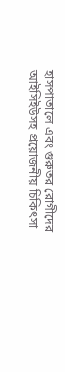হাসপাতালে এবং গুরুতর রোগীদের আইসিইউসহ প্রয়োজনীয় চিকিৎসা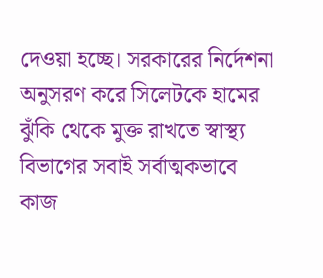দেওয়া হচ্ছে। সরকারের নির্দেশনা অনুসরণ করে সিলেটকে হামের ঝুঁকি থেকে মুক্ত রাখতে স্বাস্থ্য বিভাগের সবাই সর্বাত্মকভাবে কাজ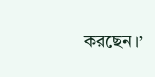করছেন।’